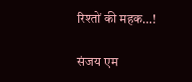रिश्तों की महक…!

संजय एम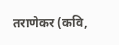तराणेकर (कवि,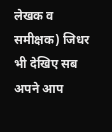लेखक व समीक्षक) जिधर भी देखिए सब अपने आप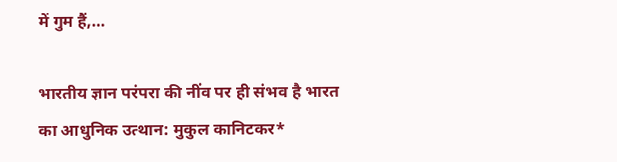में गुम हैं,…

भारतीय ज्ञान परंपरा की नींव पर ही संभव है भारत का आधुनिक उत्थान: मुकुल कानिटकर*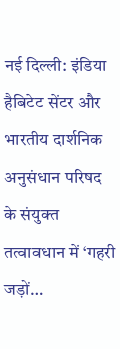नई दिल्ली: इंडिया हैबिटेट सेंटर और भारतीय दार्शनिक अनुसंधान परिषद के संयुक्त तत्वावधान में ‘गहरी जड़ों…